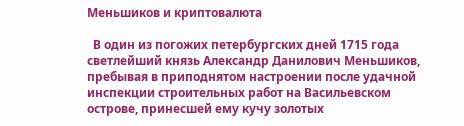Меньшиков и криптовалюта

  В один из погожих петербургских дней 1715 года светлейший князь Александр Данилович Меньшиков, пребывая в приподнятом настроении после удачной инспекции строительных работ на Васильевском острове, принесшей ему кучу золотых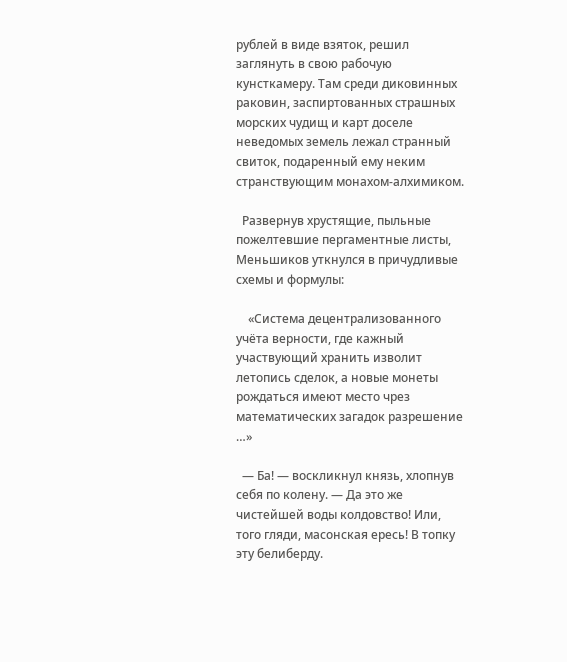рублей в виде взяток, решил заглянуть в свою рабочую кунсткамеру. Там среди диковинных раковин, заспиртованных страшных морских чудищ и карт доселе неведомых земель лежал странный свиток, подаренный ему неким странствующим монахом-алхимиком.

  Развернув хрустящие, пыльные пожелтевшие пергаментные листы, Меньшиков уткнулся в причудливые схемы и формулы:

    «Система децентрализованного учёта верности, где кажный участвующий хранить изволит летопись сделок, а новые монеты рождаться имеют место чрез математических загадок разрешение …»

  — Ба! — воскликнул князь, хлопнув себя по колену. — Да это же чистейшей воды колдовство! Или, того гляди, масонская ересь! В топку эту белиберду.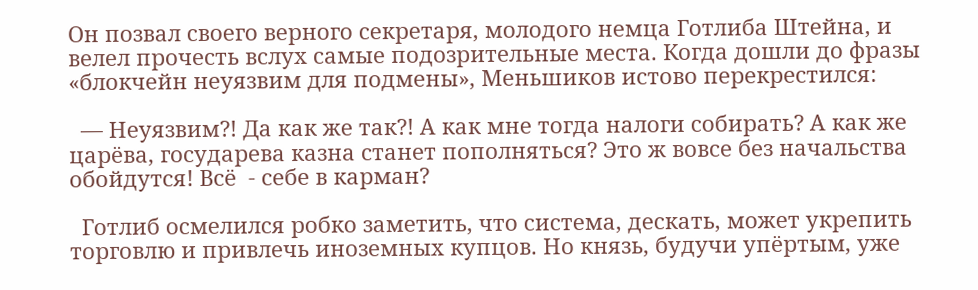Он позвал своего верного секретаря, молодого немца Готлиба Штейна, и велел прочесть вслух самые подозрительные места. Когда дошли до фразы «блокчейн неуязвим для подмены», Меньшиков истово перекрестился:

  — Неуязвим?! Да как же так?! А как мне тогда налоги собирать? А как же царёва, государева казна станет пополняться? Это ж вовсе без начальства обойдутся! Всё  - себе в карман?

  Готлиб осмелился робко заметить, что система, дескать, может укрепить торговлю и привлечь иноземных купцов. Но князь, будучи упёртым, уже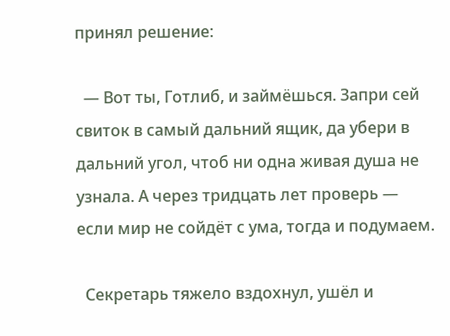принял решение:

  — Вот ты, Готлиб, и займёшься. Запри сей свиток в самый дальний ящик, да убери в дальний угол, чтоб ни одна живая душа не узнала. А через тридцать лет проверь — если мир не сойдёт с ума, тогда и подумаем.

  Секретарь тяжело вздохнул, ушёл и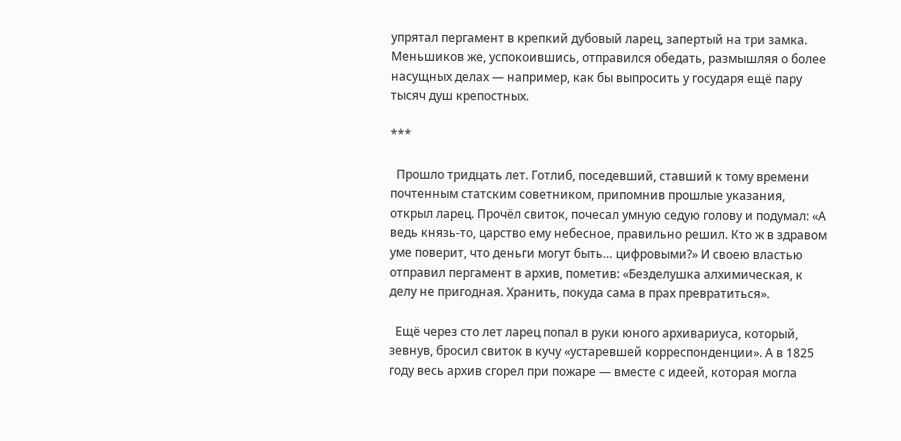упрятал пергамент в крепкий дубовый ларец, запертый на три замка. Меньшиков же, успокоившись, отправился обедать, размышляя о более насущных делах — например, как бы выпросить у государя ещё пару тысяч душ крепостных.

***

  Прошло тридцать лет. Готлиб, поседевший, ставший к тому времени почтенным статским советником, припомнив прошлые указания, открыл ларец. Прочёл свиток, почесал умную седую голову и подумал: «А ведь князь-то, царство ему небесное, правильно решил. Кто ж в здравом уме поверит, что деньги могут быть… цифровыми?» И своею властью отправил пергамент в архив, пометив: «Безделушка алхимическая, к делу не пригодная. Хранить, покуда сама в прах превратиться».

  Ещё через сто лет ларец попал в руки юного архивариуса, который, зевнув, бросил свиток в кучу «устаревшей корреспонденции». А в 1825 году весь архив сгорел при пожаре — вместе с идеей, которая могла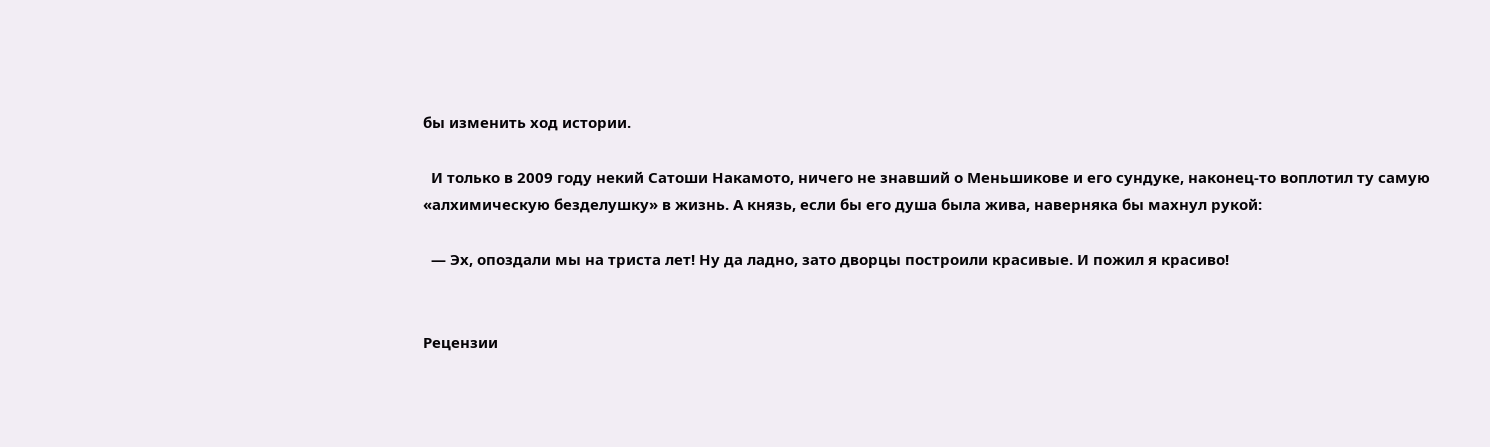бы изменить ход истории.

  И только в 2009 году некий Сатоши Накамото, ничего не знавший о Меньшикове и его сундуке, наконец-то воплотил ту самую «алхимическую безделушку» в жизнь. А князь, если бы его душа была жива, наверняка бы махнул рукой:

  — Эх, опоздали мы на триста лет! Ну да ладно, зато дворцы построили красивые. И пожил я красиво!


Рецензии